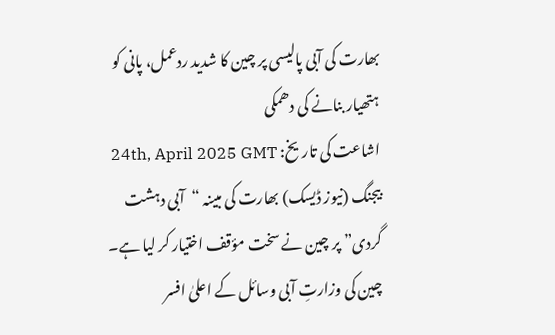بھارت کی آبی پالیسی پر چین کا شدید ردعمل، پانی کو ہتھیار بنانے کی دھمکی
اشاعت کی تاریخ: 24th, April 2025 GMT
بیجنگ (نیوز ڈیسک) بھارت کی مبینہ “آبی دہشت گردی” پر چین نے سخت مؤقف اختیار کر لیا ہے۔ چین کی وزارتِ آبی وسائل کے اعلیٰ افسر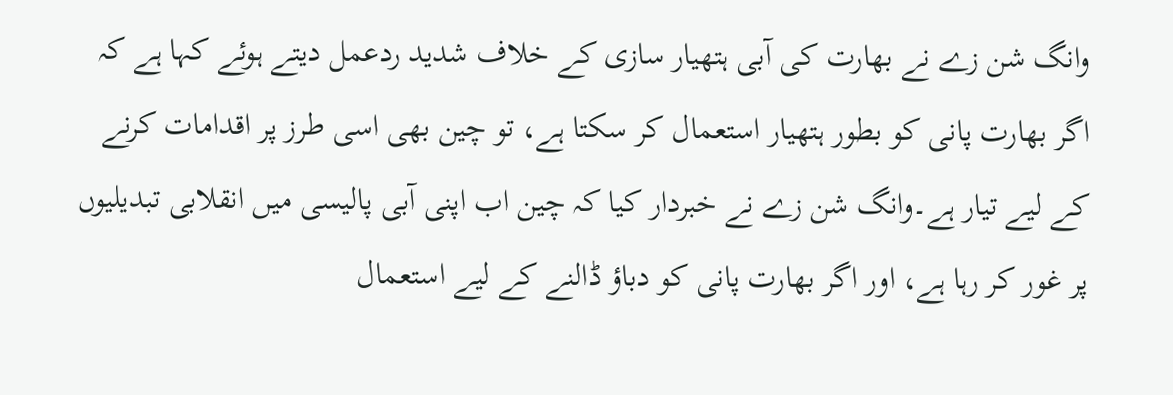وانگ شن زے نے بھارت کی آبی ہتھیار سازی کے خلاف شدید ردعمل دیتے ہوئے کہا ہے کہ اگر بھارت پانی کو بطور ہتھیار استعمال کر سکتا ہے، تو چین بھی اسی طرز پر اقدامات کرنے کے لیے تیار ہے۔وانگ شن زے نے خبردار کیا کہ چین اب اپنی آبی پالیسی میں انقلابی تبدیلیوں پر غور کر رہا ہے، اور اگر بھارت پانی کو دباؤ ڈالنے کے لیے استعمال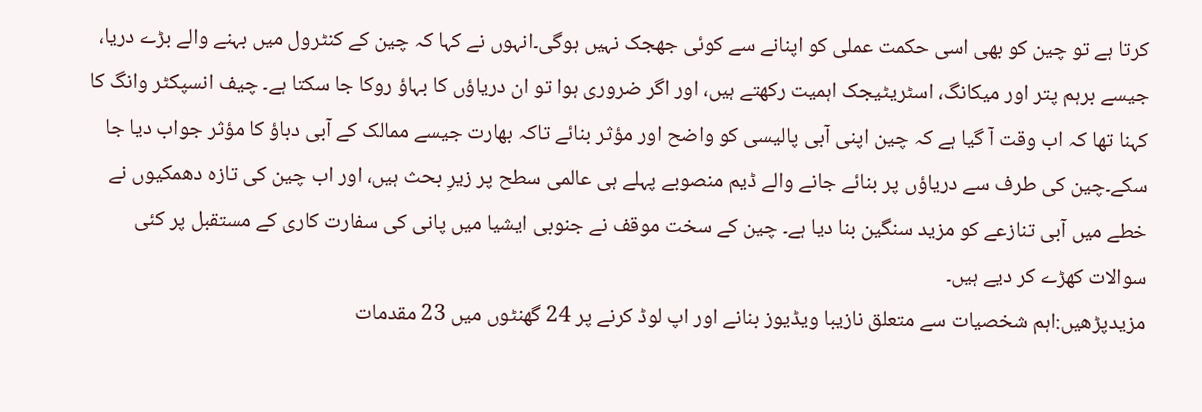کرتا ہے تو چین کو بھی اسی حکمت عملی کو اپنانے سے کوئی جھجک نہیں ہوگی۔انہوں نے کہا کہ چین کے کنٹرول میں بہنے والے بڑے دریا، جیسے برہم پتر اور میکانگ، اسٹریٹیجک اہمیت رکھتے ہیں، اور اگر ضروری ہوا تو ان دریاؤں کا بہاؤ روکا جا سکتا ہے۔ چیف انسپکٹر وانگ کا کہنا تھا کہ اب وقت آ گیا ہے کہ چین اپنی آبی پالیسی کو واضح اور مؤثر بنائے تاکہ بھارت جیسے ممالک کے آبی دباؤ کا مؤثر جواب دیا جا سکے۔چین کی طرف سے دریاؤں پر بنائے جانے والے ڈیم منصوبے پہلے ہی عالمی سطح پر زیرِ بحث ہیں، اور اب چین کی تازہ دھمکیوں نے خطے میں آبی تنازعے کو مزید سنگین بنا دیا ہے۔ چین کے سخت موقف نے جنوبی ایشیا میں پانی کی سفارت کاری کے مستقبل پر کئی سوالات کھڑے کر دیے ہیں۔
مزیدپڑھیں:اہم شخصیات سے متعلق نازیبا ویڈیوز بنانے اور اپ لوڈ کرنے پر 24 گھنٹوں میں 23 مقدمات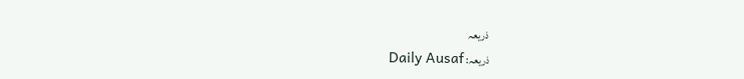ذریعہ
ذریعہ: Daily Ausaf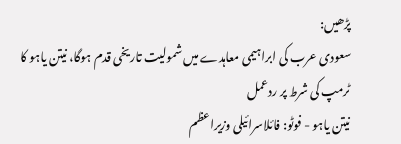پڑھیں:
سعودی عرب کی ابراہیمی معاہدے میں شمولیت تاریخی قدم ہوگا، نیتن یاہو کا ٹرمپ کی شرط پر ردعمل
نیتن یاہو - فوٹو: فائلاسرائیلی وزیراعظم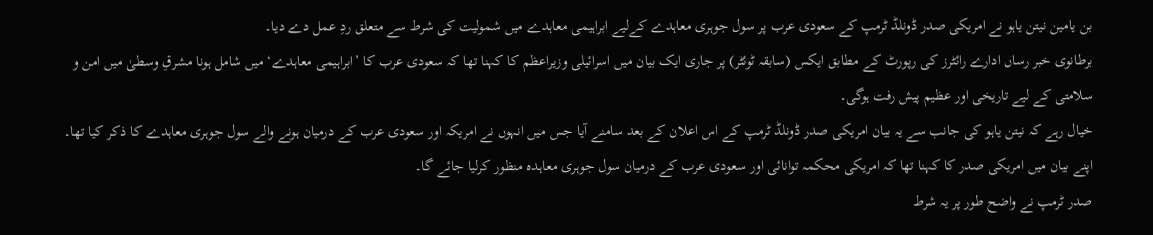بن یامین نیتن یاہو نے امریکی صدر ڈونلڈ ٹرمپ کے سعودی عرب پر سول جوہری معاہدے کےلیے ابراہیمی معاہدے میں شمولیت کی شرط سے متعلق ردِ عمل دے دیا۔
برطانوی خبر رساں ادارے رائٹرز کی رپورٹ کے مطابق ایکس (سابقہ ٹوئٹر) پر جاری ایک بیان میں اسرائیلی وزیراعظم کا کہنا تھا کہ سعودی عرب کا ’ابراہیمی معاہدے‘ میں شامل ہونا مشرقِ وسطیٰ میں امن و سلامتی کے لیے تاریخی اور عظیم پیش رفت ہوگی۔
خیال رہے کہ نیتن یاہو کی جانب سے یہ بیان امریکی صدر ڈونلڈ ٹرمپ کے اس اعلان کے بعد سامنے آیا جس میں انہوں نے امریکہ اور سعودی عرب کے درمیان ہونے والے سول جوہری معاہدے کا ذکر کیا تھا۔
اپنے بیان میں امریکی صدر کا کہنا تھا کہ امریکی محکمہ توانائی اور سعودی عرب کے درمیان سول جوہری معاہدہ منظور کرلیا جائے گا۔
صدر ٹرمپ نے واضح طور پر یہ شرط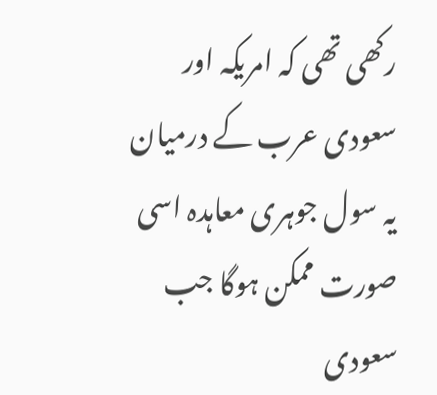رکھی تھی کہ امریکہ اور سعودی عرب کے درمیان یہ سول جوہری معاہدہ اسی صورت ممکن ہوگا جب سعودی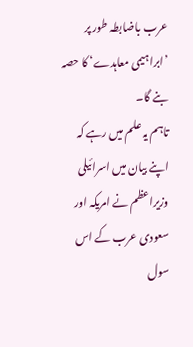عرب باضابطہ طور پر ’ابراہیمی معاہدے‘ کا حصہ بنے گا۔
تاہم یہ علم میں رہے کہ اپنے بیان میں اسرائیلی وزیراعظم نے امریکہ اور سعودی عرب کے اس سول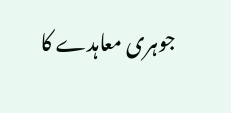جوہری معاہدے کا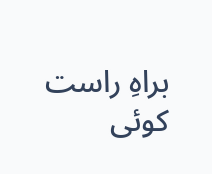براہِ راست کوئی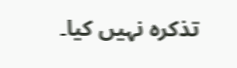تذکرہ نہیں کیا۔